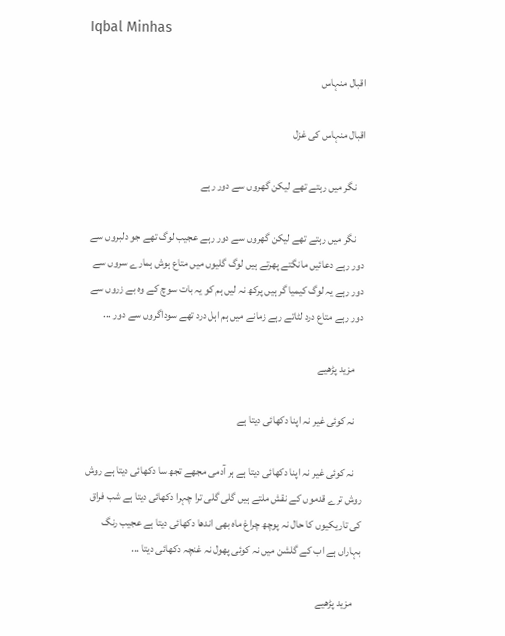Iqbal Minhas

اقبال منہاس

اقبال منہاس کی غزل

    نگر میں رہتے تھے لیکن گھروں سے دور رہے

    نگر میں رہتے تھے لیکن گھروں سے دور رہے عجیب لوگ تھے جو دلبروں سے دور رہے دعائیں مانگتے پھرتے ہیں لوگ گلیوں میں متاع ہوش ہمارے سروں سے دور رہے یہ لوگ کیمیا گر ہیں پرکھ نہ لیں ہم کو یہ بات سوچ کے وہ بے زروں سے دور رہے متاع درد لٹاتے رہے زمانے میں ہم اہل درد تھے سوداگروں سے دور ...

    مزید پڑھیے

    نہ کوئی غیر نہ اپنا دکھائی دیتا ہے

    نہ کوئی غیر نہ اپنا دکھائی دیتا ہے ہر آدمی مجھے تجھ سا دکھائی دیتا ہے روش روش ترے قدموں کے نقش ملتے ہیں گلی گلی ترا چہرا دکھائی دیتا ہے شب فراق کی تاریکیوں کا حال نہ پوچھ چراغ ماہ بھی اندھا دکھائی دیتا ہے عجیب رنگ بہاراں ہے اب کے گلشن میں نہ کوئی پھول نہ غنچہ دکھائی دیتا ...

    مزید پڑھیے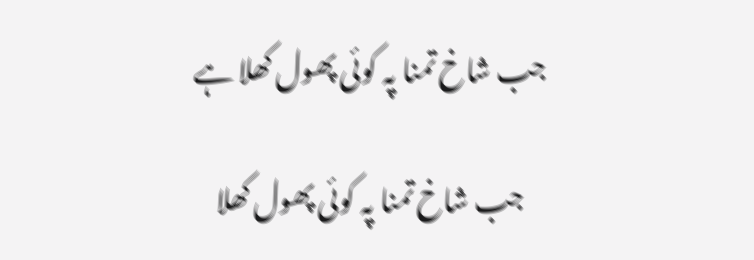جب شاخ تمنا پہ کوئی پھول کھلا ہے

    جب شاخ تمنا پہ کوئی پھول کھلا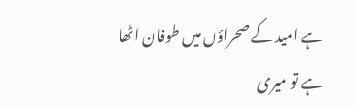ہے امید کے صحراؤں میں طوفان اٹھا ہے تو میری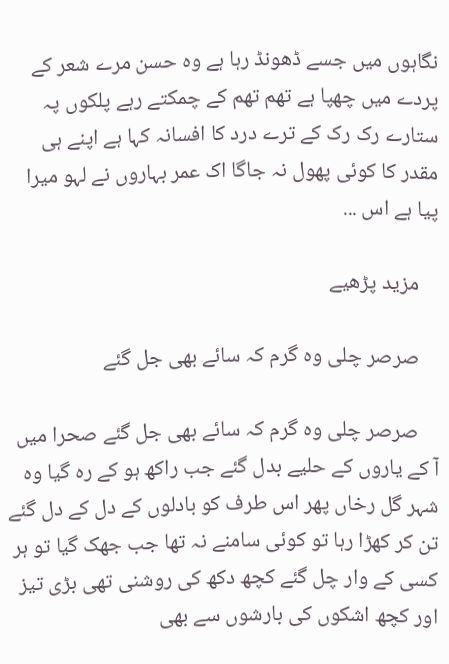نگاہوں میں جسے ڈھونڈ رہا ہے وہ حسن مرے شعر کے پردے میں چھپا ہے تھم تھم کے چمکتے رہے پلکوں پہ ستارے رک رک کے ترے درد کا افسانہ کہا ہے اپنے ہی مقدر کا کوئی پھول نہ جاگا اک عمر بہاروں نے لہو میرا پیا ہے اس ...

    مزید پڑھیے

    صرصر چلی وہ گرم کہ سائے بھی جل گئے

    صرصر چلی وہ گرم کہ سائے بھی جل گئے صحرا میں آ کے یاروں کے حلیے بدل گئے جب راکھ ہو کے رہ گیا وہ شہر گل رخاں پھر اس طرف کو بادلوں کے دل کے دل گئے تن کر کھڑا رہا تو کوئی سامنے نہ تھا جب جھک گیا تو ہر کسی کے وار چل گئے کچھ دکھ کی روشنی تھی بڑی تیز اور کچھ اشکوں کی بارشوں سے بھی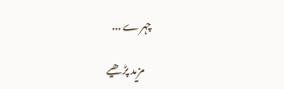چہرے ...

    مزید پڑھیے